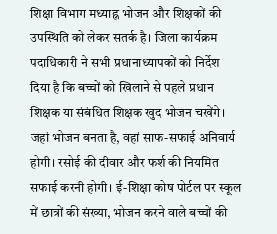शिक्षा विभाग मध्याह्न भोजन और शिक्षकों की उपस्थिति को लेकर सतर्क है। जिला कार्यक्रम पदाधिकारी ने सभी प्रधानाध्यापकों को निर्देश दिया है कि बच्चों को खिलाने से पहले प्रधान शिक्षक या संबंधित शिक्षक खुद भोजन चखेंगे। जहां भोजन बनता है, वहां साफ-सफाई अनिवार्य होगी। रसोई की दीवार और फर्श की नियमित सफाई करनी होगी। ई-शिक्षा कोष पोर्टल पर स्कूल में छात्रों की संख्या, भोजन करने वाले बच्चों की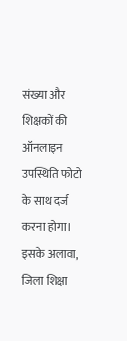संख्या और शिक्षकों की ऑनलाइन उपस्थिति फोटो के साथ दर्ज करना होगा। इसके अलावा, जिला शिक्षा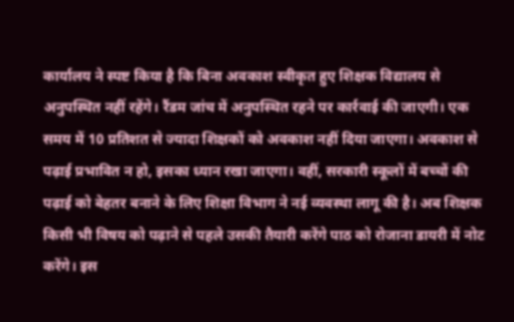कार्यालय ने स्पष्ट किया है कि बिना अवकाश स्वीकृत हुए शिक्षक विद्यालय से अनुपस्थित नहीं रहेंगे। रैंडम जांच में अनुपस्थित रहने पर कार्रवाई की जाएगी। एक समय में 10 प्रतिशत से ज्यादा शिक्षकों को अवकाश नहीं दिया जाएगा। अवकाश से पढ़ाई प्रभावित न हो, इसका ध्यान रखा जाएगा। वहीं, सरकारी स्कूलों में बच्चों की पढ़ाई को बेहतर बनाने के लिए शिक्षा विभाग ने नई व्यवस्था लागू की है। अब शिक्षक किसी भी विषय को पढ़ाने से पहले उसकी तैयारी करेंगे पाठ को रोजाना डायरी में नोट करेंगे। इस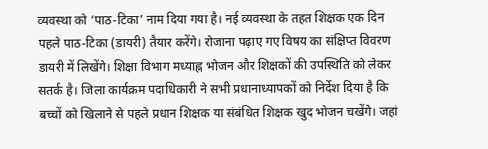व्यवस्था को ‘पाठ-टिका’ नाम दिया गया है। नई व्यवस्था के तहत शिक्षक एक दिन पहले पाठ-टिका (डायरी) तैयार करेंगे। रोजाना पढ़ाए गए विषय का संक्षिप्त विवरण डायरी में लिखेंगे। शिक्षा विभाग मध्याह्न भोजन और शिक्षकों की उपस्थिति को लेकर सतर्क है। जिला कार्यक्रम पदाधिकारी ने सभी प्रधानाध्यापकों को निर्देश दिया है कि बच्चों को खिलाने से पहले प्रधान शिक्षक या संबंधित शिक्षक खुद भोजन चखेंगे। जहां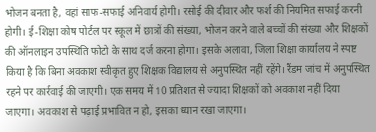भोजन बनता है, वहां साफ-सफाई अनिवार्य होगी। रसोई की दीवार और फर्श की नियमित सफाई करनी होगी। ई-शिक्षा कोष पोर्टल पर स्कूल में छात्रों की संख्या, भोजन करने वाले बच्चों की संख्या और शिक्षकों की ऑनलाइन उपस्थिति फोटो के साथ दर्ज करना होगा। इसके अलावा, जिला शिक्षा कार्यालय ने स्पष्ट किया है कि बिना अवकाश स्वीकृत हुए शिक्षक विद्यालय से अनुपस्थित नहीं रहेंगे। रैंडम जांच में अनुपस्थित रहने पर कार्रवाई की जाएगी। एक समय में 10 प्रतिशत से ज्यादा शिक्षकों को अवकाश नहीं दिया जाएगा। अवकाश से पढ़ाई प्रभावित न हो, इसका ध्यान रखा जाएगा।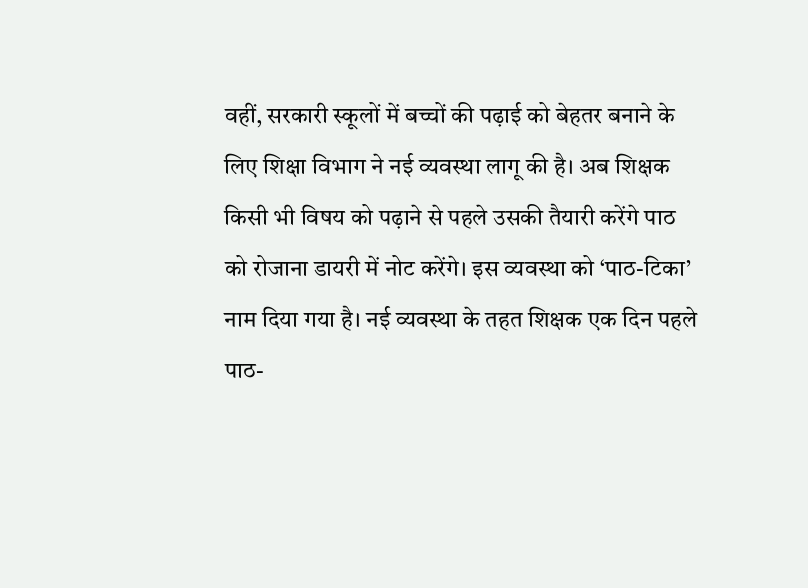वहीं, सरकारी स्कूलों में बच्चों की पढ़ाई को बेहतर बनाने के लिए शिक्षा विभाग ने नई व्यवस्था लागू की है। अब शिक्षक किसी भी विषय को पढ़ाने से पहले उसकी तैयारी करेंगे पाठ को रोजाना डायरी में नोट करेंगे। इस व्यवस्था को ‘पाठ-टिका’ नाम दिया गया है। नई व्यवस्था के तहत शिक्षक एक दिन पहले पाठ-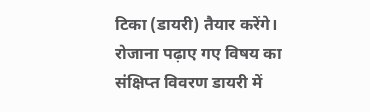टिका (डायरी) तैयार करेंगे। रोजाना पढ़ाए गए विषय का संक्षिप्त विवरण डायरी में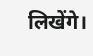लिखेंगे।